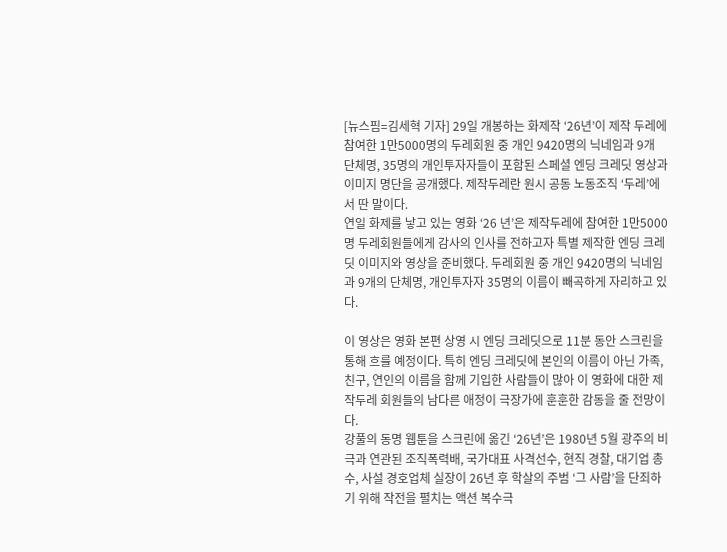[뉴스핌=김세혁 기자] 29일 개봉하는 화제작 ‘26년’이 제작 두레에 참여한 1만5000명의 두레회원 중 개인 9420명의 닉네임과 9개 단체명, 35명의 개인투자자들이 포함된 스페셜 엔딩 크레딧 영상과 이미지 명단을 공개했다. 제작두레란 원시 공동 노동조직 ‘두레’에서 딴 말이다.
연일 화제를 낳고 있는 영화 ‘26 년’은 제작두레에 참여한 1만5000명 두레회원들에게 감사의 인사를 전하고자 특별 제작한 엔딩 크레딧 이미지와 영상을 준비했다. 두레회원 중 개인 9420명의 닉네임과 9개의 단체명, 개인투자자 35명의 이름이 빼곡하게 자리하고 있다.

이 영상은 영화 본편 상영 시 엔딩 크레딧으로 11분 동안 스크린을 통해 흐를 예정이다. 특히 엔딩 크레딧에 본인의 이름이 아닌 가족, 친구, 연인의 이름을 함께 기입한 사람들이 많아 이 영화에 대한 제작두레 회원들의 남다른 애정이 극장가에 훈훈한 감동을 줄 전망이다.
강풀의 동명 웹툰을 스크린에 옮긴 ‘26년’은 1980년 5월 광주의 비극과 연관된 조직폭력배, 국가대표 사격선수, 현직 경찰, 대기업 총수, 사설 경호업체 실장이 26년 후 학살의 주범 ‘그 사람’을 단죄하기 위해 작전을 펼치는 액션 복수극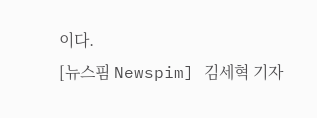이다.
[뉴스핌 Newspim] 김세혁 기자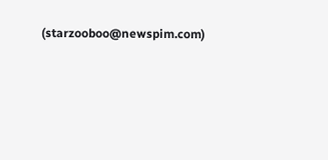(starzooboo@newspim.com)